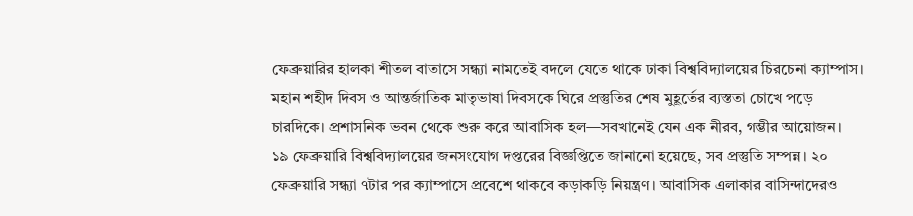ফেব্রুয়ারির হালকা শীতল বাতাসে সন্ধ্যা নামতেই বদলে যেতে থাকে ঢাকা বিশ্ববিদ্যালয়ের চিরচেনা ক্যাম্পাস। মহান শহীদ দিবস ও আন্তর্জাতিক মাতৃভাষা দিবসকে ঘিরে প্রস্তুতির শেষ মুহূর্তের ব্যস্ততা চোখে পড়ে চারদিকে। প্রশাসনিক ভবন থেকে শুরু করে আবাসিক হল—সবখানেই যেন এক নীরব, গম্ভীর আয়োজন।
১৯ ফেব্রুয়ারি বিশ্ববিদ্যালয়ের জনসংযোগ দপ্তরের বিজ্ঞপ্তিতে জানানো হয়েছে, সব প্রস্তুতি সম্পন্ন। ২০ ফেব্রুয়ারি সন্ধ্যা ৭টার পর ক্যাম্পাসে প্রবেশে থাকবে কড়াকড়ি নিয়ন্ত্রণ। আবাসিক এলাকার বাসিন্দাদেরও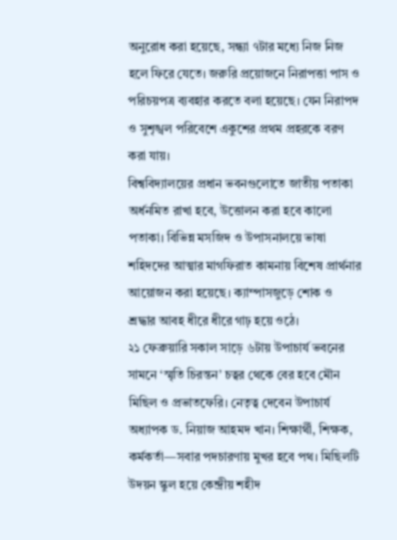অনুরোধ করা হয়েছে, সন্ধ্যা ৭টার মধ্যে নিজ নিজ হলে ফিরে যেতে। জরুরি প্রয়োজনে নিরাপত্তা পাস ও পরিচয়পত্র ব্যবহার করতে বলা হয়েছে। যেন নিরাপদ ও সুশৃঙ্খল পরিবেশে একুশের প্রথম প্রহরকে বরণ করা যায়।
বিশ্ববিদ্যালয়ের প্রধান ভবনগুলোতে জাতীয় পতাকা অর্ধনমিত রাখা হবে, উত্তোলন করা হবে কালো পতাকা। বিভিন্ন মসজিদ ও উপাসনালয়ে ভাষা শহিদদের আত্মার মাগফিরাত কামনায় বিশেষ প্রার্থনার আয়োজন করা হয়েছে। ক্যাম্পাসজুড়ে শোক ও শ্রদ্ধার আবহ ধীরে ধীরে গাঢ় হয়ে ওঠে।
২১ ফেব্রুয়ারি সকাল সাড়ে ৬টায় উপাচার্য ভবনের সামনে ‘স্মৃতি চিরন্তন’ চত্বর থেকে বের হবে মৌন মিছিল ও প্রভাতফেরি। নেতৃত্ব দেবেন উপাচার্য অধ্যাপক ড. নিয়াজ আহমদ খান। শিক্ষার্থী, শিক্ষক, কর্মকর্তা—সবার পদচারণায় মুখর হবে পথ। মিছিলটি উদয়ন স্কুল হয়ে কেন্দ্রীয় শহীদ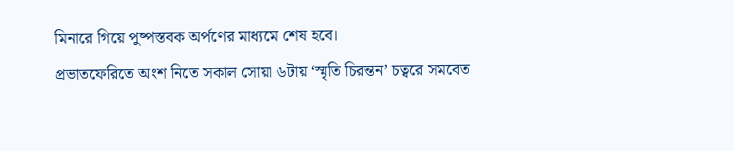মিনারে গিয়ে পুষ্পস্তবক অর্পণের মাধ্যমে শেষ হবে।
প্রভাতফেরিতে অংশ নিতে সকাল সোয়া ৬টায় ‘স্মৃতি চিরন্তন’ চত্বরে সমবেত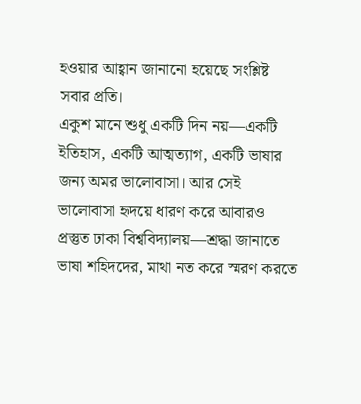হওয়ার আহ্বান জানানো হয়েছে সংশ্লিষ্ট সবার প্রতি।
একুশ মানে শুধু একটি দিন নয়—একটি ইতিহাস, একটি আত্মত্যাগ, একটি ভাষার জন্য অমর ভালোবাসা। আর সেই ভালোবাসা হৃদয়ে ধারণ করে আবারও প্রস্তুত ঢাকা বিশ্ববিদ্যালয়—শ্রদ্ধা জানাতে ভাষা শহিদদের, মাথা নত করে স্মরণ করতে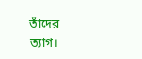তাঁদের ত্যাগ।